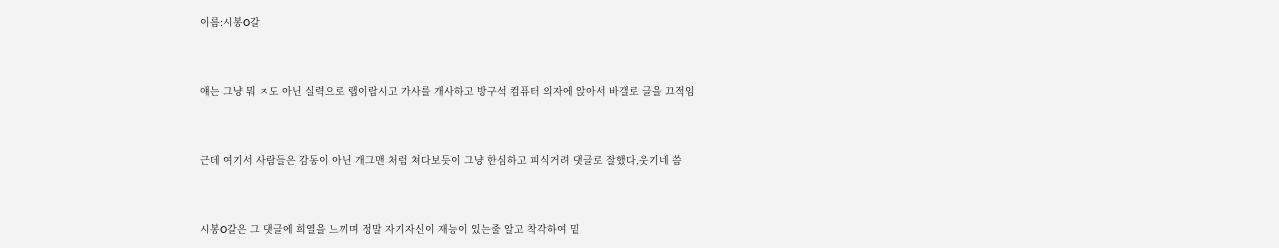이름:시봉O갈


얘는 그냥 뭐 ㅈ도 아닌 실력으로 랩이랍시고 가사를 개사하고 방구석 컴퓨터 의자에 앉아서 바갤로 글을 끄적임


근데 여기서 사람들은 감동이 아닌 개그맨 처럼 쳐다보듯이 그냥 한심하고 피식거려 댓글로 잘했다,웃기네 씀


시봉O갈은 그 댓글에 희열을 느끼며 정말 자기자신이 재능이 있는줄 알고 착각하여 밑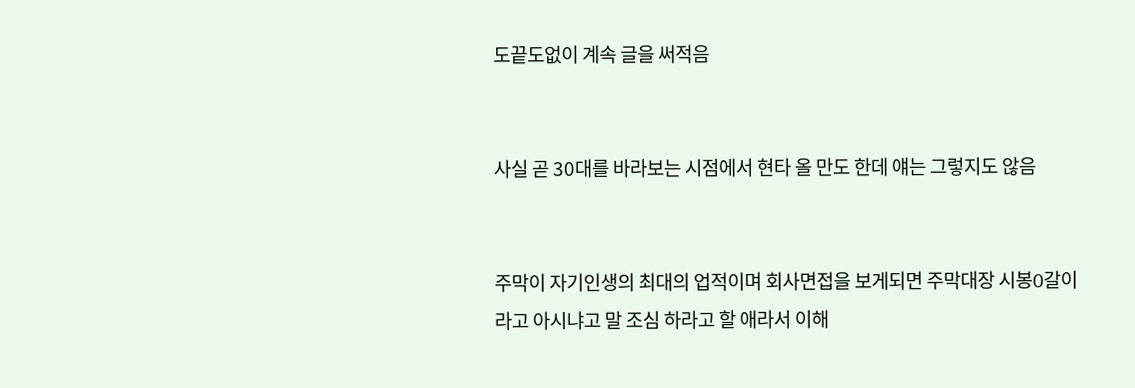도끝도없이 계속 글을 써적음


사실 곧 30대를 바라보는 시점에서 현타 올 만도 한데 얘는 그렇지도 않음


주막이 자기인생의 최대의 업적이며 회사면접을 보게되면 주막대장 시봉O갈이라고 아시냐고 말 조심 하라고 할 애라서 이해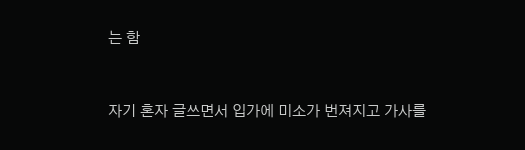는 함


자기 혼자 글쓰면서 입가에 미소가 번져지고 가사를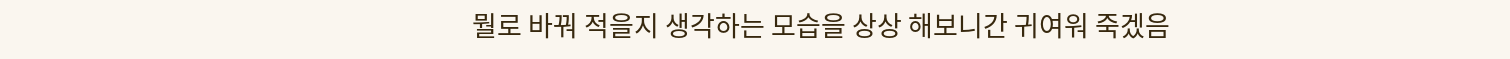뭘로 바꿔 적을지 생각하는 모습을 상상 해보니간 귀여워 죽겠음